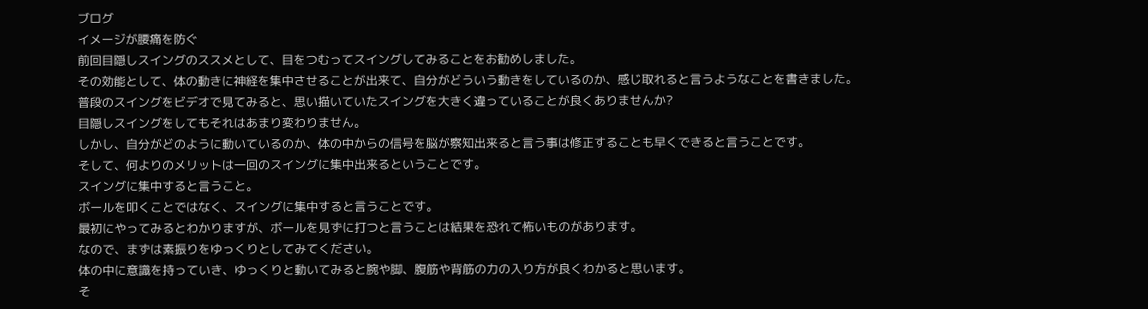ブログ
イメージが腰痛を防ぐ
前回目隠しスイングのススメとして、目をつむってスイングしてみることをお勧めしました。
その効能として、体の動きに神経を集中させることが出来て、自分がどういう動きをしているのか、感じ取れると言うようなことを書きました。
普段のスイングをビデオで見てみると、思い描いていたスイングを大きく違っていることが良くありませんか?
目隠しスイングをしてもそれはあまり変わりません。
しかし、自分がどのように動いているのか、体の中からの信号を脳が察知出来ると言う事は修正することも早くできると言うことです。
そして、何よりのメリットは一回のスイングに集中出来るということです。
スイングに集中すると言うこと。
ボールを叩くことではなく、スイングに集中すると言うことです。
最初にやってみるとわかりますが、ボールを見ずに打つと言うことは結果を恐れて怖いものがあります。
なので、まずは素振りをゆっくりとしてみてください。
体の中に意識を持っていき、ゆっくりと動いてみると腕や脚、腹筋や背筋の力の入り方が良くわかると思います。
そ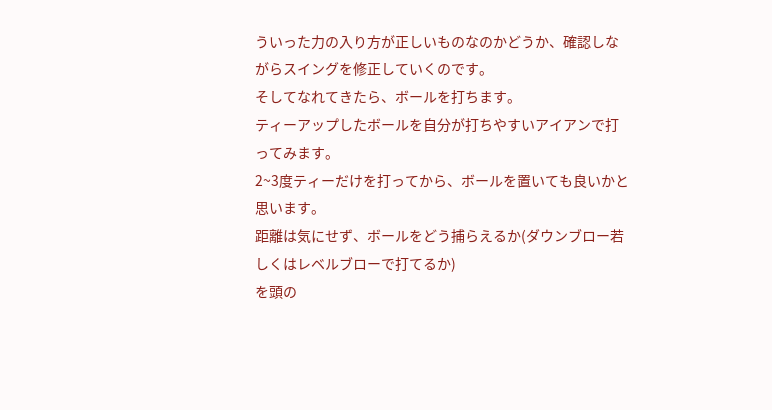ういった力の入り方が正しいものなのかどうか、確認しながらスイングを修正していくのです。
そしてなれてきたら、ボールを打ちます。
ティーアップしたボールを自分が打ちやすいアイアンで打ってみます。
2~3度ティーだけを打ってから、ボールを置いても良いかと思います。
距離は気にせず、ボールをどう捕らえるか(ダウンブロー若しくはレベルブローで打てるか)
を頭の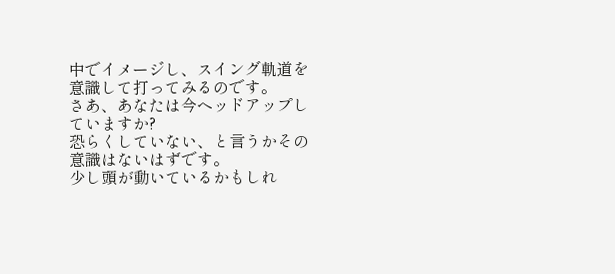中でイメージし、スイング軌道を意識して打ってみるのです。
さあ、あなたは今ヘッドアップしていますか?
恐らくしていない、と言うかその意識はないはずです。
少し頭が動いているかもしれ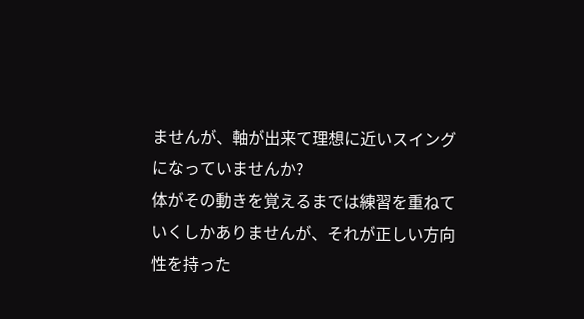ませんが、軸が出来て理想に近いスイングになっていませんか?
体がその動きを覚えるまでは練習を重ねていくしかありませんが、それが正しい方向性を持った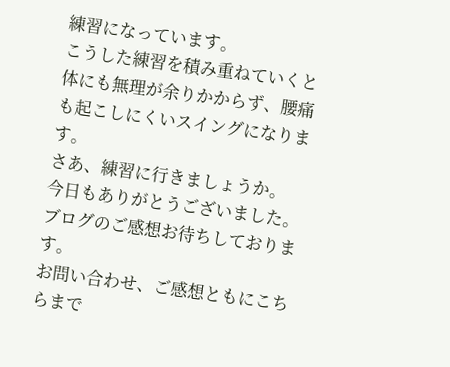練習になっています。
こうした練習を積み重ねていくと体にも無理が余りかからず、腰痛も起こしにくいスイングになります。
さあ、練習に行きましょうか。
今日もありがとうございました。
ブログのご感想お待ちしております。
お問い合わせ、ご感想ともにこちらまで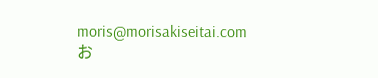moris@morisakiseitai.com
お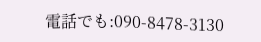電話でも:090-8478-3130